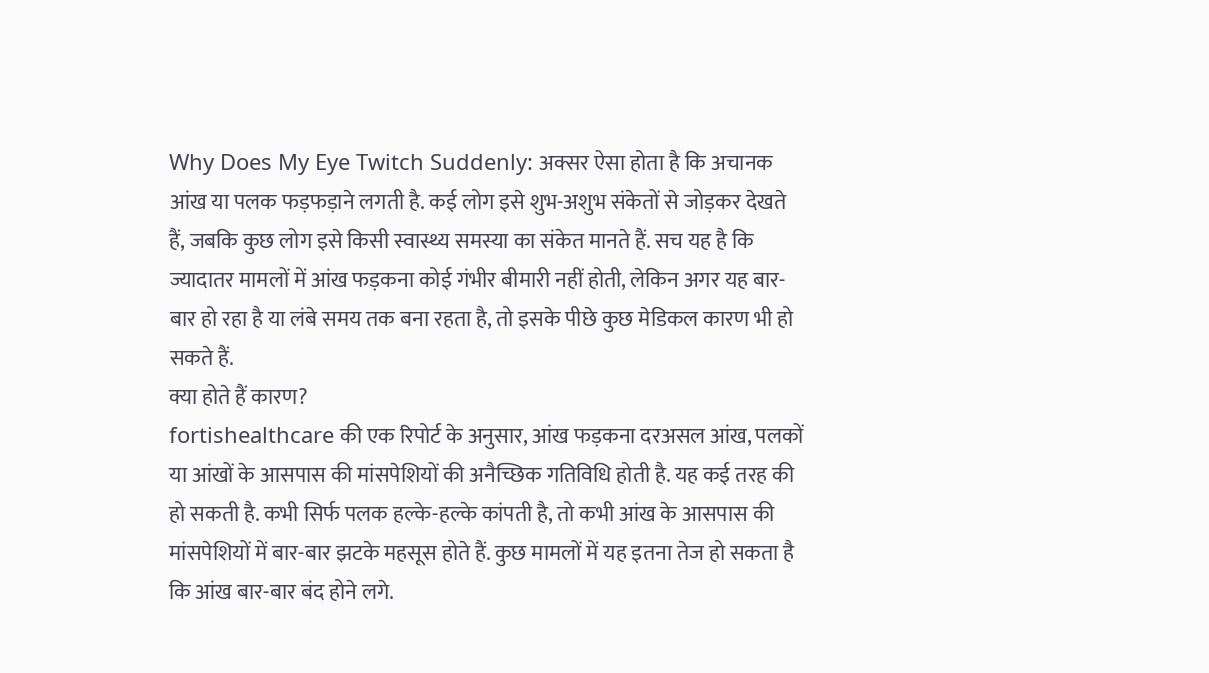Why Does My Eye Twitch Suddenly: अक्सर ऐसा होता है कि अचानक आंख या पलक फड़फड़ाने लगती है. कई लोग इसे शुभ-अशुभ संकेतों से जोड़कर देखते हैं, जबकि कुछ लोग इसे किसी स्वास्थ्य समस्या का संकेत मानते हैं. सच यह है कि ज्यादातर मामलों में आंख फड़कना कोई गंभीर बीमारी नहीं होती, लेकिन अगर यह बार-बार हो रहा है या लंबे समय तक बना रहता है, तो इसके पीछे कुछ मेडिकल कारण भी हो सकते हैं.
क्या होते हैं कारण?
fortishealthcare की एक रिपोर्ट के अनुसार, आंख फड़कना दरअसल आंख, पलकों या आंखों के आसपास की मांसपेशियों की अनैच्छिक गतिविधि होती है. यह कई तरह की हो सकती है. कभी सिर्फ पलक हल्के-हल्के कांपती है, तो कभी आंख के आसपास की मांसपेशियों में बार-बार झटके महसूस होते हैं. कुछ मामलों में यह इतना तेज हो सकता है कि आंख बार-बार बंद होने लगे.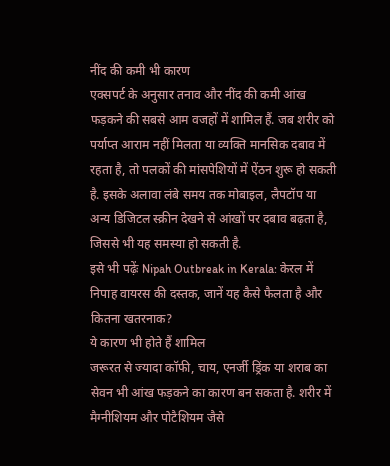नींद की कमी भी कारण
एक्सपर्ट के अनुसार तनाव और नींद की कमी आंख फड़कने की सबसे आम वजहों में शामिल हैं. जब शरीर को पर्याप्त आराम नहीं मिलता या व्यक्ति मानसिक दबाव में रहता है, तो पलकों की मांसपेशियों में ऐंठन शुरू हो सकती है. इसके अलावा लंबे समय तक मोबाइल, लैपटॉप या अन्य डिजिटल स्क्रीन देखने से आंखों पर दबाव बढ़ता है, जिससे भी यह समस्या हो सकती है.
इसे भी पढ़ेंः Nipah Outbreak in Kerala: केरल में निपाह वायरस की दस्तक, जानें यह कैसे फैलता है और कितना खतरनाक?
ये कारण भी होते हैं शामिल
जरूरत से ज्यादा कॉफी, चाय, एनर्जी ड्रिंक या शराब का सेवन भी आंख फड़कने का कारण बन सकता है. शरीर में मैग्नीशियम और पोटैशियम जैसे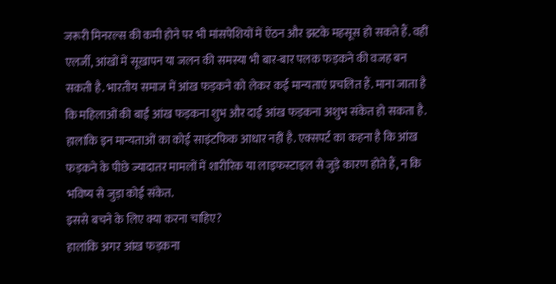जरूरी मिनरल्स की कमी होने पर भी मांसपेशियों में ऐंठन और झटके महसूस हो सकते हैं. वहीं एलर्जी, आंखों में सूखापन या जलन की समस्या भी बार-बार पलक फड़कने की वजह बन सकती है. भारतीय समाज में आंख फड़कने को लेकर कई मान्यताएं प्रचलित हैं. माना जाता है कि महिलाओं की बाईं आंख फड़कना शुभ और दाईं आंख फड़कना अशुभ संकेत हो सकता है. हालांकि इन मान्यताओं का कोई साइंटफिक आधार नहीं है. एक्सपर्ट का कहना है कि आंख फड़कने के पीछे ज्यादातर मामलों में शारीरिक या लाइफस्टाइल से जुड़े कारण होते हैं, न कि भविष्य से जुड़ा कोई संकेत.
इससे बचने के लिए क्या करना चाहिए?
हालांकि अगर आंख फड़कना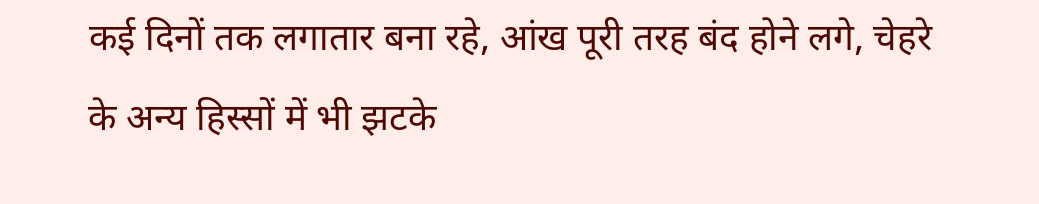कई दिनों तक लगातार बना रहे, आंख पूरी तरह बंद होने लगे, चेहरे के अन्य हिस्सों में भी झटके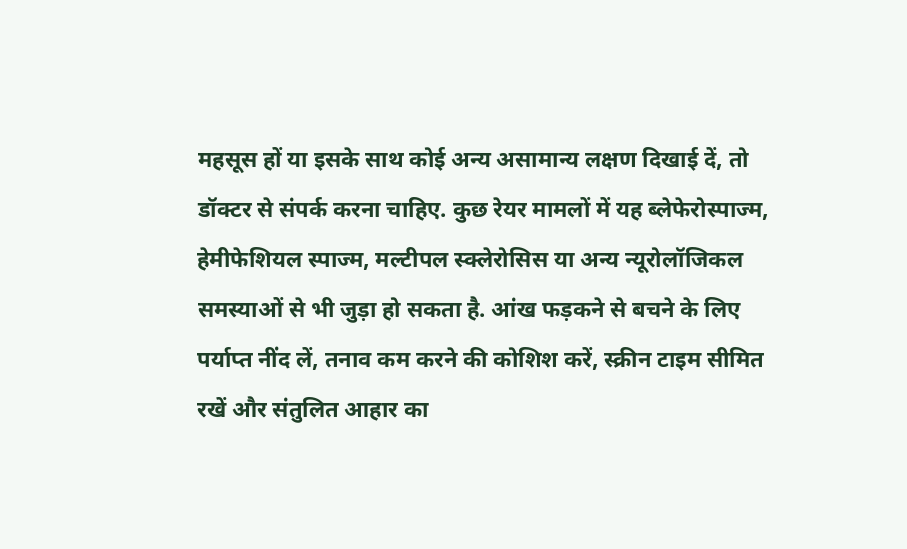महसूस हों या इसके साथ कोई अन्य असामान्य लक्षण दिखाई दें, तो डॉक्टर से संपर्क करना चाहिए. कुछ रेयर मामलों में यह ब्लेफेरोस्पाज्म, हेमीफेशियल स्पाज्म, मल्टीपल स्क्लेरोसिस या अन्य न्यूरोलॉजिकल समस्याओं से भी जुड़ा हो सकता है. आंख फड़कने से बचने के लिए पर्याप्त नींद लें, तनाव कम करने की कोशिश करें, स्क्रीन टाइम सीमित रखें और संतुलित आहार का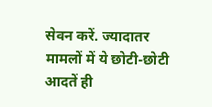सेवन करें. ज्यादातर मामलों में ये छोटी-छोटी आदतें ही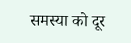समस्या को दूर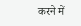करने में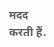मदद करती हैं.